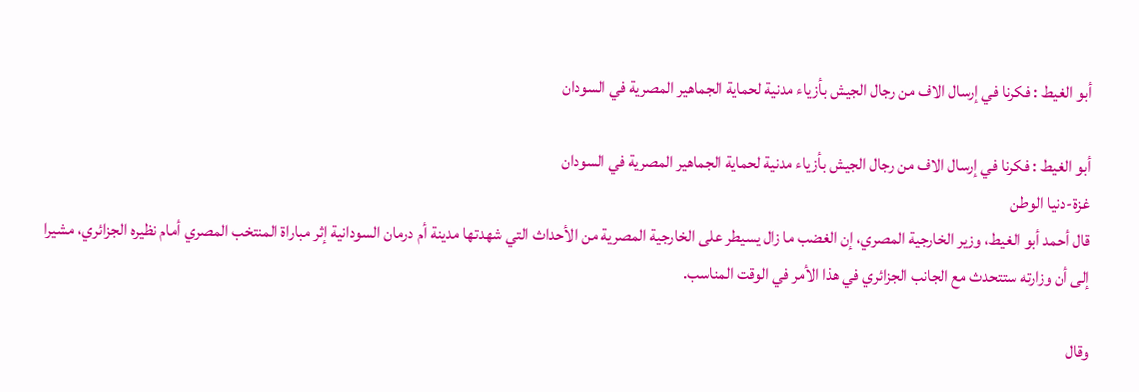أبو الغيط : فكرنا في إرسال الاف من رجال الجيش بأزياء مدنية لحماية الجماهير المصرية في السودان

أبو الغيط : فكرنا في إرسال الاف من رجال الجيش بأزياء مدنية لحماية الجماهير المصرية في السودان
غزة-دنيا الوطن
قال أحمد أبو الغيط، وزير الخارجية المصري، إن الغضب ما زال يسيطر على الخارجية المصرية من الأحداث التي شهدتها مدينة أم درمان السودانية إثر مباراة المنتخب المصري أمام نظيره الجزائري، مشيرا إلى أن وزارته ستتحدث مع الجانب الجزائري في هذا الأمر في الوقت المناسب.

وقال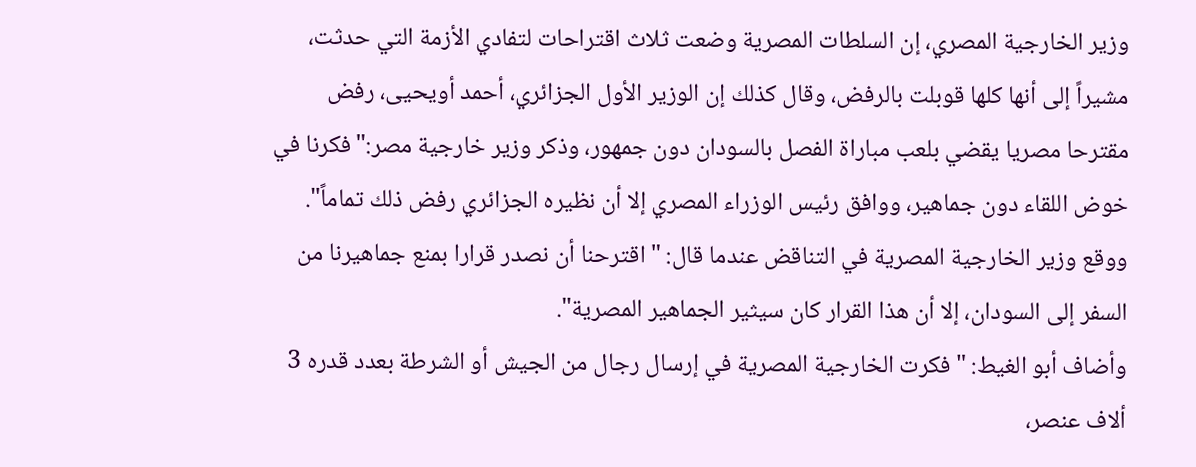وزير الخارجية المصري، إن السلطات المصرية وضعت ثلاث اقتراحات لتفادي الأزمة التي حدثت، مشيراً إلى أنها كلها قوبلت بالرفض، وقال كذلك إن الوزير الأول الجزائري، أحمد أويحيى، رفض مقترحا مصريا يقضي بلعب مباراة الفصل بالسودان دون جمهور، وذكر وزير خارجية مصر:"فكرنا في خوض اللقاء دون جماهير، ووافق رئيس الوزراء المصري إلا أن نظيره الجزائري رفض ذلك تماماً".
ووقع وزير الخارجية المصرية في التناقض عندما قال: "اقترحنا أن نصدر قرارا بمنع جماهيرنا من السفر إلى السودان، إلا أن هذا القرار كان سيثير الجماهير المصرية".
وأضاف أبو الغيط: "فكرت الخارجية المصرية في إرسال رجال من الجيش أو الشرطة بعدد قدره 3 ألاف عنصر،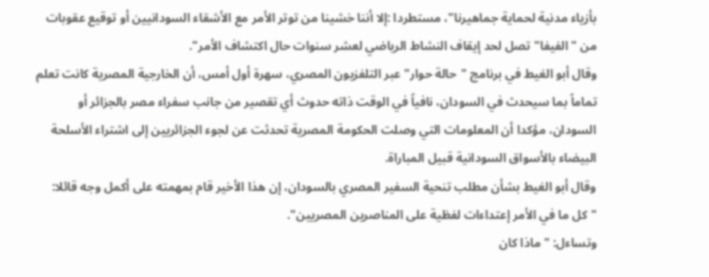بأزياء مدنية لحماية جماهيرنا"، مستطردا :إلا أننا خشينا من توتر الأمر مع الأشقاء السودانيين أو توقيع عقوبات من "الفيفا" تصل لحد إيقاف النشاط الرياضي لعشر سنوات حال اكتشاف الأمر".
وقال أبو الغيط في برنامج "حالة حوار" عبر التلفزيون المصري، سهرة أول أمس، أن الخارجية المصرية كانت تعلم تماماً بما سيحدث في السودان، نافياً في الوقت ذاته حدوث أي تقصير من جانب سفراء مصر بالجزائر أو السودان، مؤكدا أن المعلومات التي وصلت الحكومة المصرية تحدثت عن لجوء الجزائريين إلى اشتراء الأسلحة البيضاء بالأسواق السودانية قبيل المباراة.
وقال أبو الغيط بشأن مطلب تنحية السفير المصري بالسودان، إن هذا الأخير قام بمهمته على أكمل وجه قائلا: "كل ما في الأمر إعتداءات لفظية على المناصرين المصريين".
وتساءل: "ماذا كان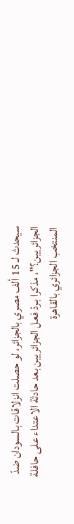سيحدث لـ 15 ألف مصري بالجزائر، لو حصلت انزلاقات بالسودان ضدّ الجزائريين؟"، مذكرا بـردّ فعل الجزائريين بعد حادثة الاعتداء على حافلة المنتخب الجزائري بالقاهرة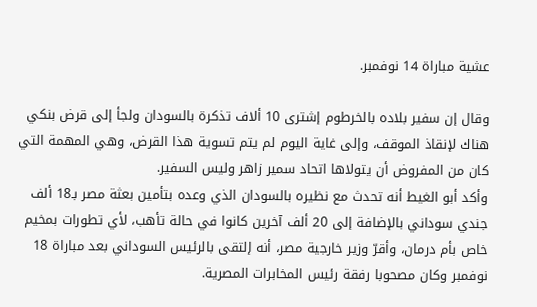عشية مباراة 14 نوفمبر.

وقال إن سفير بلاده بالخرطوم إشترى 10 ألاف تذكرة بالسودان ولجأ إلى قرض بنكي هناك لإنقاذ الموقف، وإلى غاية اليوم لم يتم تسوية هذا القرض، وهي المهمة التي كان من المفروض أن يتولاها اتحاد سمير زاهر وليس السفير.
وأكد أبو الغيط أنه تحدث مع نظيره بالسودان الذي وعده بتأمين بعثة مصر بـ18 ألف جندي سوداني بالإضافة إلى 20 ألف آخرين كانوا في حالة تأهب، لأي تطورات بمخيم خاص بأم درمان، وأقرّ وزير خارجية مصر، أنه إلتقى بالرئيس السوداني بعد مباراة 18 نوفمبر وكان مصحوبا رفقة رئيس المخابرات المصرية.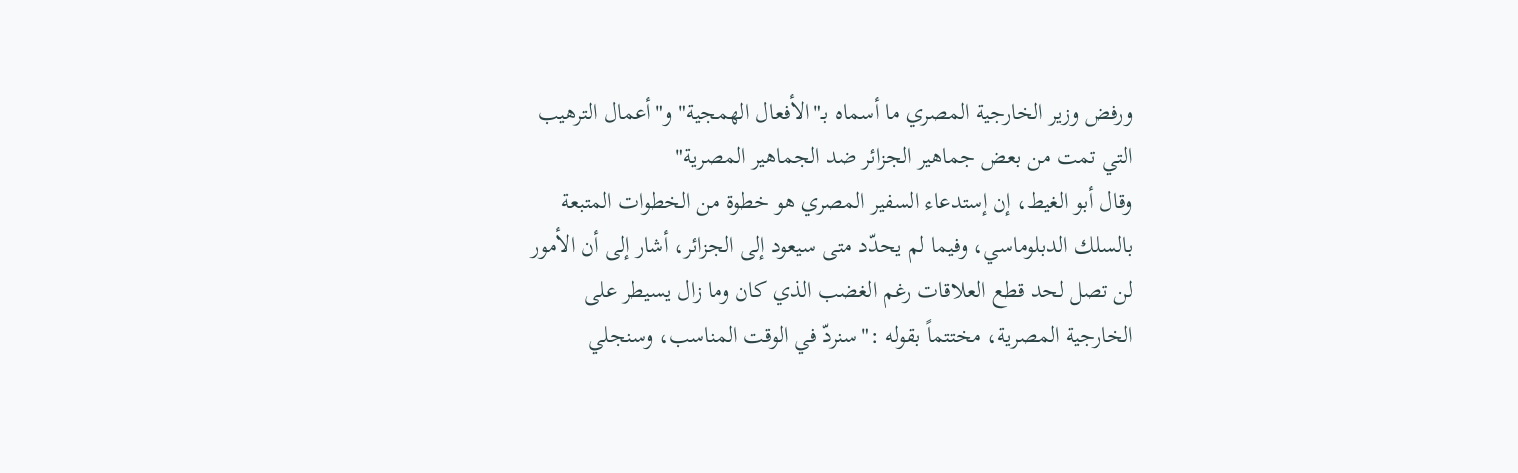ورفض وزير الخارجية المصري ما أسماه بـ"الأفعال الهمجية" و"أعمال الترهيب التي تمت من بعض جماهير الجزائر ضد الجماهير المصرية"
وقال أبو الغيط، إن إستدعاء السفير المصري هو خطوة من الخطوات المتبعة بالسلك الدبلوماسي، وفيما لم يحدّد متى سيعود إلى الجزائر، أشار إلى أن الأمور لن تصل لحد قطع العلاقات رغم الغضب الذي كان وما زال يسيطر على الخارجية المصرية، مختتماً بقوله :"سنردّ في الوقت المناسب، وسنجلي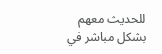للحديث معهم بشكل مباشر في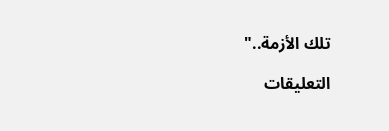تلك الأزمة.."

التعليقات